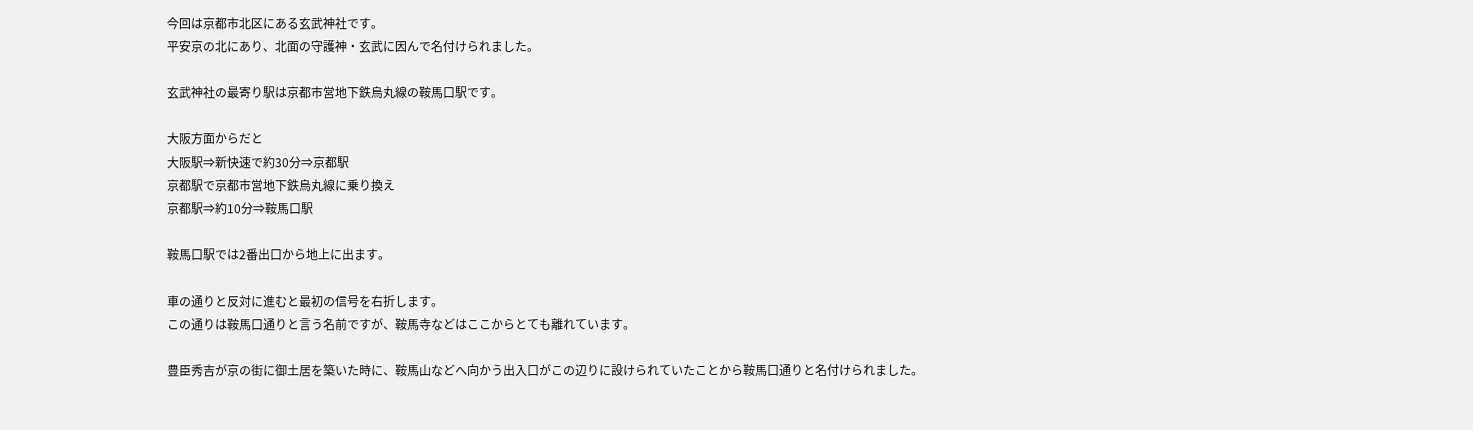今回は京都市北区にある玄武神社です。
平安京の北にあり、北面の守護神・玄武に因んで名付けられました。

玄武神社の最寄り駅は京都市営地下鉄烏丸線の鞍馬口駅です。

大阪方面からだと
大阪駅⇒新快速で約30分⇒京都駅
京都駅で京都市営地下鉄烏丸線に乗り換え
京都駅⇒約10分⇒鞍馬口駅

鞍馬口駅では2番出口から地上に出ます。

車の通りと反対に進むと最初の信号を右折します。
この通りは鞍馬口通りと言う名前ですが、鞍馬寺などはここからとても離れています。

豊臣秀吉が京の街に御土居を築いた時に、鞍馬山などへ向かう出入口がこの辺りに設けられていたことから鞍馬口通りと名付けられました。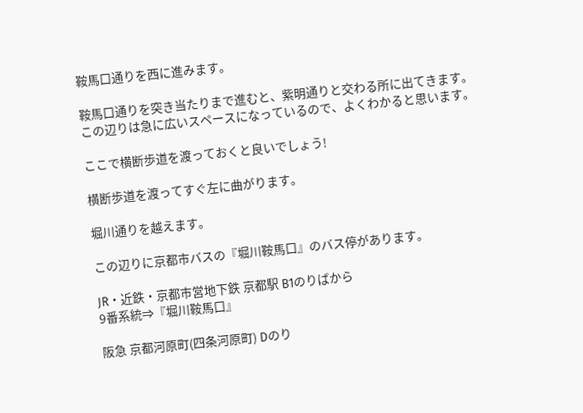鞍馬口通りを西に進みます。

鞍馬口通りを突き当たりまで進むと、紫明通りと交わる所に出てきます。
この辺りは急に広いスペースになっているので、よくわかると思います。

ここで横断歩道を渡っておくと良いでしょう!

横断歩道を渡ってすぐ左に曲がります。

堀川通りを越えます。

この辺りに京都市バスの『堀川鞍馬口』のバス停があります。

JR・近鉄・京都市営地下鉄 京都駅 B1のりばから
9番系統⇒『堀川鞍馬口』

阪急 京都河原町(四条河原町) Dのり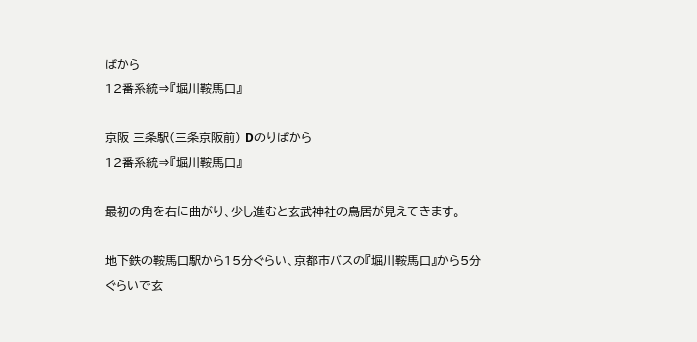ばから
12番系統⇒『堀川鞍馬口』

京阪 三条駅(三条京阪前) Dのりばから
12番系統⇒『堀川鞍馬口』

最初の角を右に曲がり、少し進むと玄武神社の鳥居が見えてきます。

地下鉄の鞍馬口駅から15分ぐらい、京都市バスの『堀川鞍馬口』から5分ぐらいで玄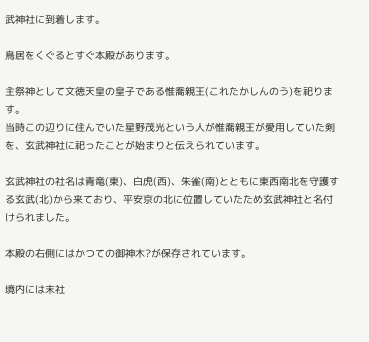武神社に到着します。

鳥居をくぐるとすぐ本殿があります。

主祭神として文徳天皇の皇子である惟喬親王(これたかしんのう)を祀ります。
当時この辺りに住んでいた星野茂光という人が惟喬親王が愛用していた剣を、玄武神社に祀ったことが始まりと伝えられています。

玄武神社の社名は青竜(東)、白虎(西)、朱雀(南)とともに東西南北を守護する玄武(北)から来ており、平安京の北に位置していたため玄武神社と名付けられました。

本殿の右側にはかつての御神木?が保存されています。

境内には末社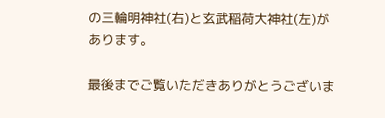の三輪明神社(右)と玄武稲荷大神社(左)があります。

最後までご覧いただきありがとうございま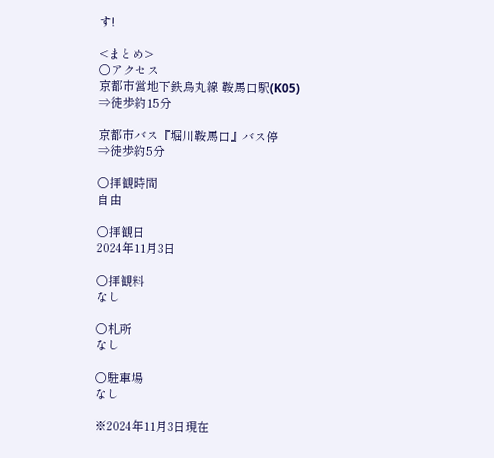す!

<まとめ>
○アクセス
京都市営地下鉄烏丸線 鞍馬口駅(K05)
⇒徒歩約15分

京都市バス『堀川鞍馬口』バス停
⇒徒歩約5分

○拝観時間
自由

○拝観日
2024年11月3日

○拝観料
なし

○札所
なし

○駐車場
なし

※2024年11月3日現在